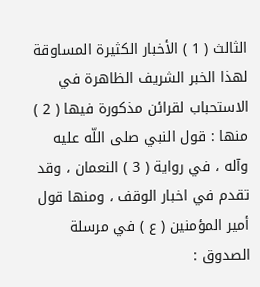الثالث ( 1 ) الأخبار الكثيرة المساوقة لهذا الخبر الشريف الظاهرة في الاستحباب لقرائن مذكورة فيها ( 2 ) منها : قول النبي صلى اللّه عليه وآله ، في رواية ( 3 ) النعمان ، وقد تقدم في اخبار الوقف ، ومنها قول أمير المؤمنين ( ع ) في مرسلة الصدوق :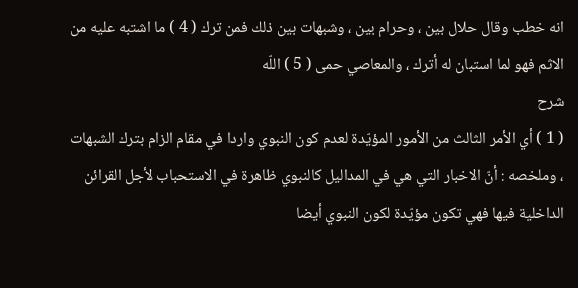انه خطب وقال حلال بين ، وحرام بين ، وشبهات بين ذلك فمن ترك ( 4 ) ما اشتبه عليه من الاثم فهو لما استبان له أترك ، والمعاصي حمى ( 5 ) اللّه
شرح
( 1 ) أي الأمر الثالث من الأمور المؤيّدة لعدم كون النبوي واردا في مقام الزام بترك الشبهات ، وملخصه : أنّ الاخبار التي هي في المداليل كالنبوي ظاهرة في الاستحباب لأجل القرائن الداخلية فيها فهي تكون مؤيّدة لكون النبوي أيضا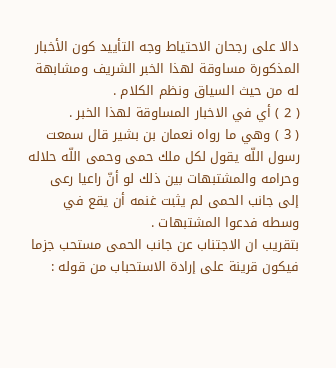دالا على رجحان الاحتياط وجه التأييد كون الأخبار المذكورة مساوقة لهذا الخبر الشريف ومشابهة له من حيث السياق ونظم الكلام .
( 2 ) أي في الاخبار المساوقة لهذا الخبر .
( 3 ) وهي ما رواه نعمان بن بشير قال سمعت رسول اللّه يقول لكل ملك حمى وحمى اللّه حلاله وحرامه والمشتبهات بين ذلك لو أنّ راعيا رعى إلى جانب الحمى لم يثبت غنمه أن يقع في وسطه فدعوا المشتبهات .
بتقريب ان الاجتناب عن جانب الحمى مستحب جزما فيكون قرينة على إرادة الاستحباب من قوله :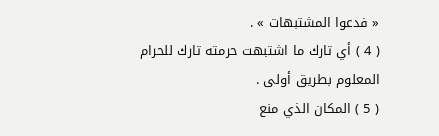« فدعوا المشتبهات » .
( 4 ) أي تارك ما اشتبهت حرمته تارك للحرام المعلوم بطريق أولى .
( 5 ) المكان الذي منع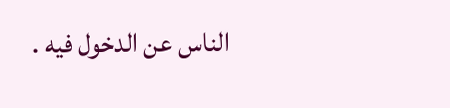الناس عن الدخول فيه .